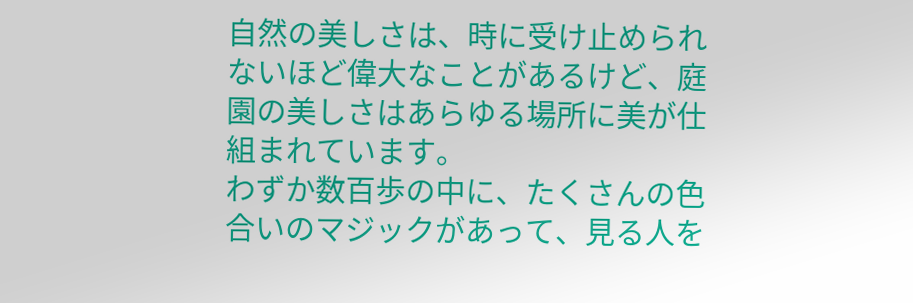自然の美しさは、時に受け止められないほど偉大なことがあるけど、庭園の美しさはあらゆる場所に美が仕組まれています。
わずか数百歩の中に、たくさんの色合いのマジックがあって、見る人を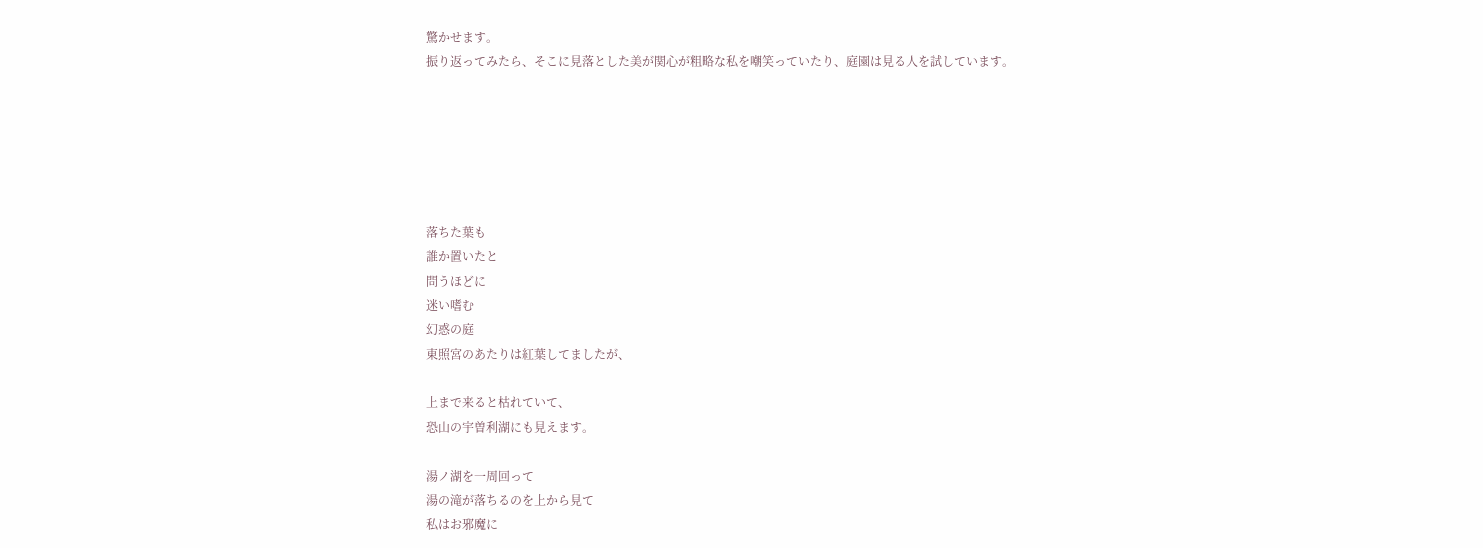驚かせます。
振り返ってみたら、そこに見落とした美が関心が粗略な私を嘲笑っていたり、庭園は見る人を試しています。






落ちた葉も
誰か置いたと
問うほどに
迷い嗜む
幻惑の庭
東照宮のあたりは紅葉してましたが、

上まで来ると枯れていて、
恐山の宇曽利湖にも見えます。

湯ノ湖を一周回って
湯の滝が落ちるのを上から見て
私はお邪魔に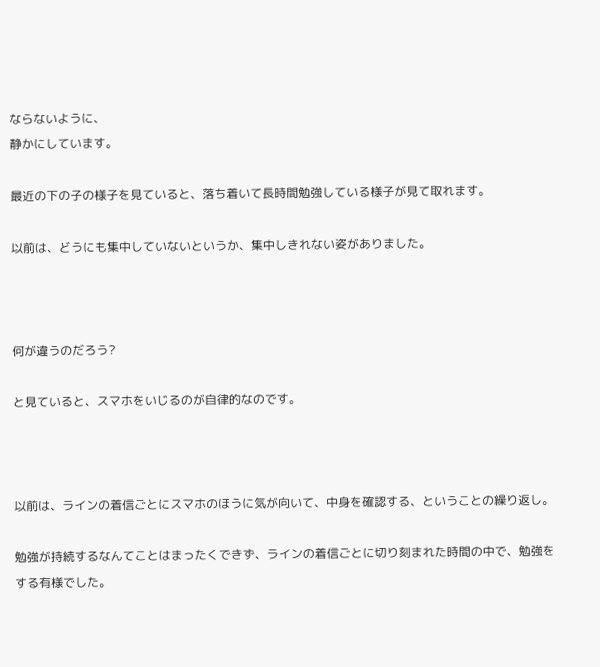ならないように、
静かにしています。

最近の下の子の様子を見ていると、落ち着いて長時間勉強している様子が見て取れます。

以前は、どうにも集中していないというか、集中しきれない姿がありました。



何が違うのだろう?

と見ていると、スマホをいじるのが自律的なのです。



以前は、ラインの着信ごとにスマホのほうに気が向いて、中身を確認する、ということの繰り返し。

勉強が持続するなんてことはまったくできず、ラインの着信ごとに切り刻まれた時間の中で、勉強をする有様でした。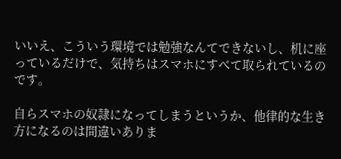いいえ、こういう環境では勉強なんてできないし、机に座っているだけで、気持ちはスマホにすべて取られているのです。

自らスマホの奴隷になってしまうというか、他律的な生き方になるのは間違いありま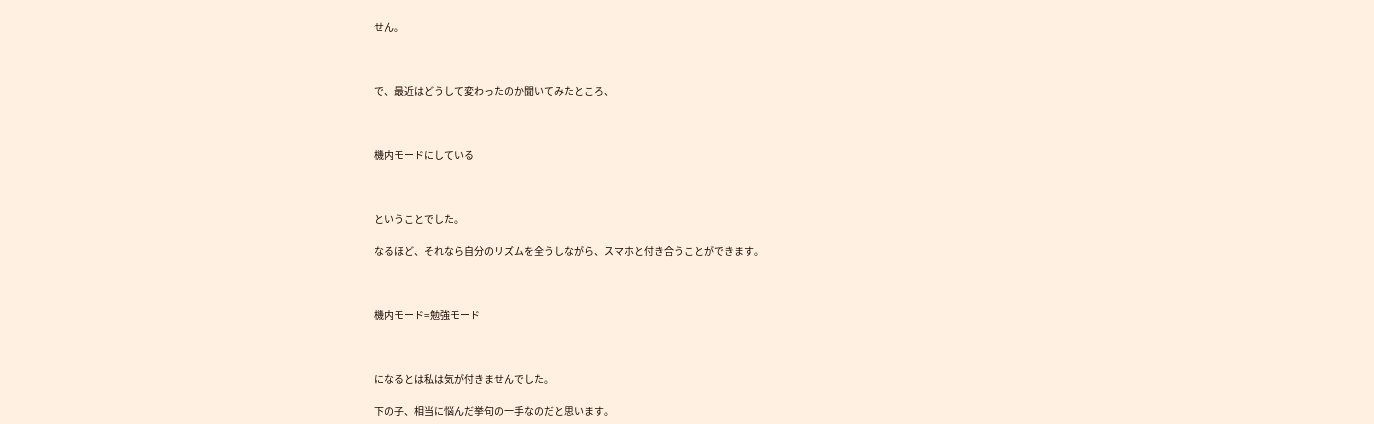せん。



で、最近はどうして変わったのか聞いてみたところ、



機内モードにしている



ということでした。

なるほど、それなら自分のリズムを全うしながら、スマホと付き合うことができます。



機内モード=勉強モード



になるとは私は気が付きませんでした。

下の子、相当に悩んだ挙句の一手なのだと思います。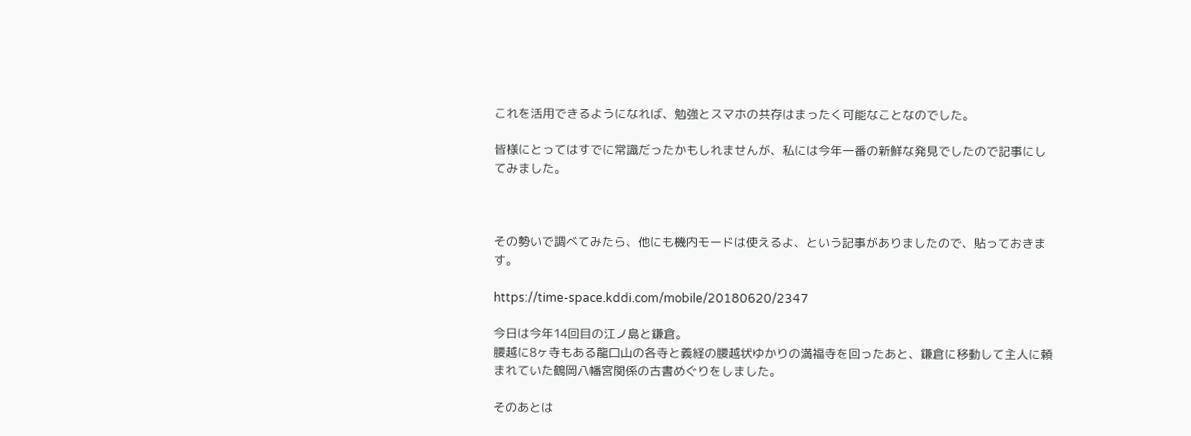これを活用できるようになれば、勉強とスマホの共存はまったく可能なことなのでした。

皆様にとってはすでに常識だったかもしれませんが、私には今年一番の新鮮な発見でしたので記事にしてみました。



その勢いで調べてみたら、他にも機内モードは使えるよ、という記事がありましたので、貼っておきます。

https://time-space.kddi.com/mobile/20180620/2347

今日は今年14回目の江ノ島と鎌倉。
腰越に8ヶ寺もある龍口山の各寺と義経の腰越状ゆかりの満福寺を回ったあと、鎌倉に移動して主人に頼まれていた鶴岡八幡宮関係の古書めぐりをしました。

そのあとは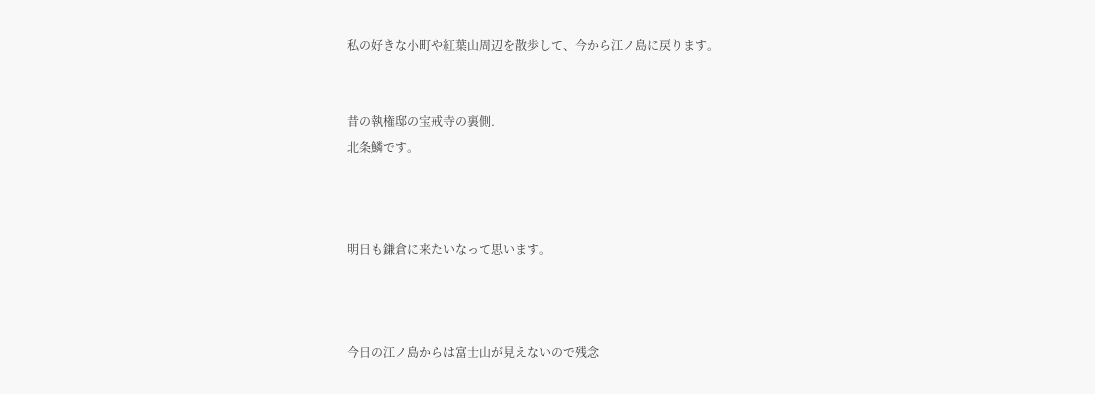私の好きな小町や紅葉山周辺を散歩して、今から江ノ島に戻ります。


昔の執権邸の宝戒寺の裏側.
北条鱗です。



明日も鎌倉に来たいなって思います。



今日の江ノ島からは富士山が見えないので残念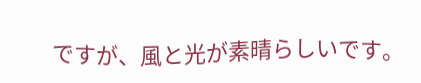ですが、風と光が素晴らしいです。